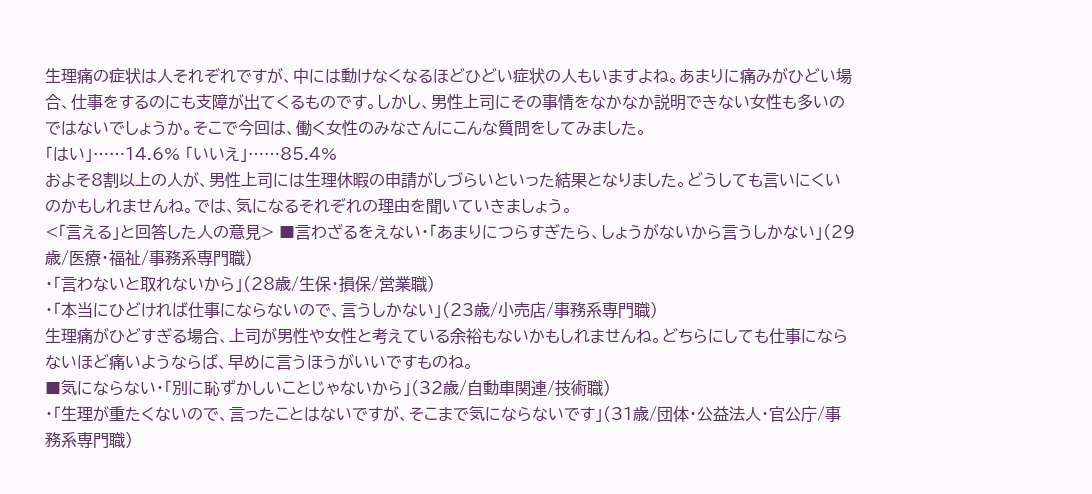生理痛の症状は人それぞれですが、中には動けなくなるほどひどい症状の人もいますよね。あまりに痛みがひどい場合、仕事をするのにも支障が出てくるものです。しかし、男性上司にその事情をなかなか説明できない女性も多いのではないでしょうか。そこで今回は、働く女性のみなさんにこんな質問をしてみました。
「はい」……14.6% 「いいえ」……85.4%
およそ8割以上の人が、男性上司には生理休暇の申請がしづらいといった結果となりました。どうしても言いにくいのかもしれませんね。では、気になるそれぞれの理由を聞いていきましょう。
<「言える」と回答した人の意見> ■言わざるをえない・「あまりにつらすぎたら、しょうがないから言うしかない」(29歳/医療・福祉/事務系専門職)
・「言わないと取れないから」(28歳/生保・損保/営業職)
・「本当にひどければ仕事にならないので、言うしかない」(23歳/小売店/事務系専門職)
生理痛がひどすぎる場合、上司が男性や女性と考えている余裕もないかもしれませんね。どちらにしても仕事にならないほど痛いようならば、早めに言うほうがいいですものね。
■気にならない・「別に恥ずかしいことじゃないから」(32歳/自動車関連/技術職)
・「生理が重たくないので、言ったことはないですが、そこまで気にならないです」(31歳/団体・公益法人・官公庁/事務系専門職)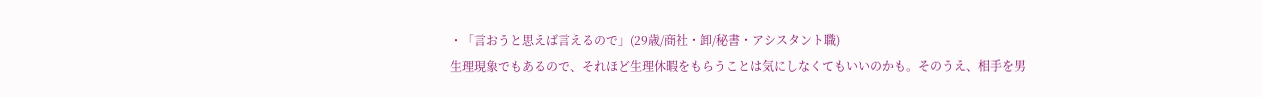・「言おうと思えば言えるので」(29歳/商社・卸/秘書・アシスタント職)
生理現象でもあるので、それほど生理休暇をもらうことは気にしなくてもいいのかも。そのうえ、相手を男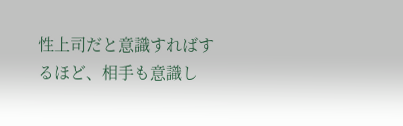性上司だと意識すればするほど、相手も意識し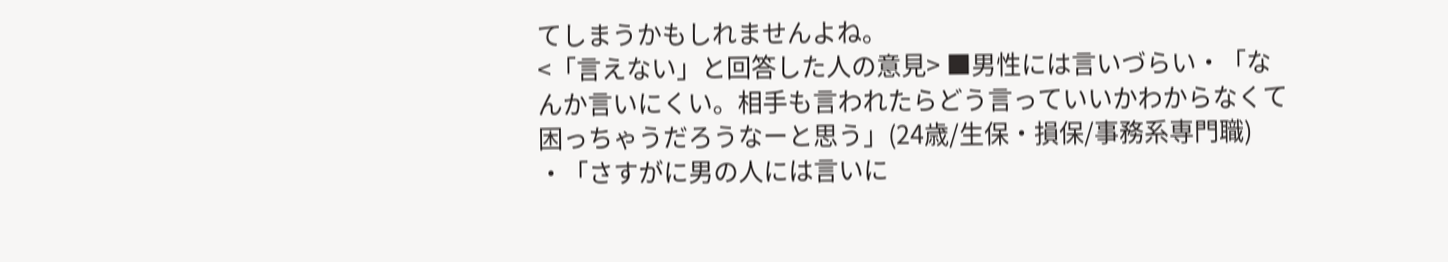てしまうかもしれませんよね。
<「言えない」と回答した人の意見> ■男性には言いづらい・「なんか言いにくい。相手も言われたらどう言っていいかわからなくて困っちゃうだろうなーと思う」(24歳/生保・損保/事務系専門職)
・「さすがに男の人には言いに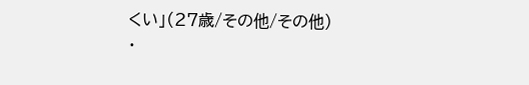くい」(27歳/その他/その他)
・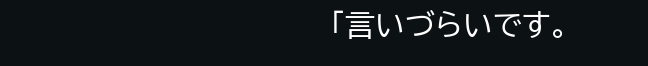「言いづらいです。